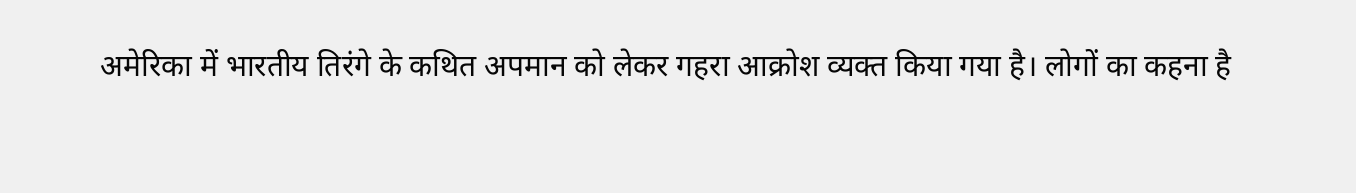अमेरिका में भारतीय तिरंगे के कथित अपमान को लेकर गहरा आक्रोश व्यक्त किया गया है। लोगों का कहना है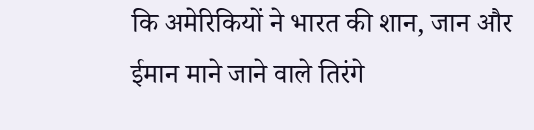कि अमेरिकियों ने भारत की शान, जान और ईमान माने जाने वाले तिरंगे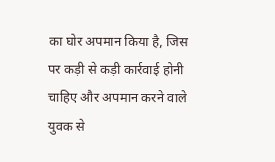का घोर अपमान किया है, जिस पर कड़ी से कड़ी कार्रवाई होनी चाहिए और अपमान करने वाले युवक से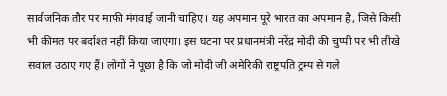सार्वजनिक तौर पर माफी मंगवाई जानी चाहिए। यह अपमान पूरे भारत का अपमान है, जिसे किसी भी कीमत पर बर्दाश्त नहीं किया जाएगा। इस घटना पर प्रधानमंत्री नरेंद्र मोदी की चुप्पी पर भी तीखे सवाल उठाए गए हैं। लोगों ने पूछा है कि जो मोदी जी अमेरिकी राष्ट्रपति ट्रम्प से गले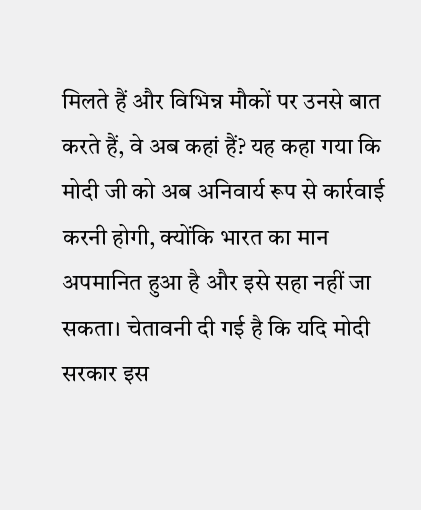मिलते हैं और विभिन्न मौकों पर उनसे बात करते हैं, वे अब कहां हैं? यह कहा गया कि मोदी जी को अब अनिवार्य रूप से कार्रवाई करनी होगी, क्योंकि भारत का मान अपमानित हुआ है और इसे सहा नहीं जा सकता। चेतावनी दी गई है कि यदि मोदी सरकार इस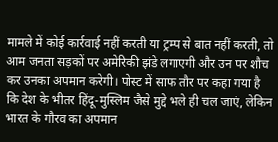मामले में कोई कार्रवाई नहीं करती या ट्रम्प से बात नहीं करती, तो आम जनता सड़कों पर अमेरिकी झंडे लगाएगी और उन पर शौच कर उनका अपमान करेगी। पोस्ट में साफ तौर पर कहा गया है कि देश के भीतर हिंदू-मुस्लिम जैसे मुद्दे भले ही चल जाएं, लेकिन भारत के गौरव का अपमान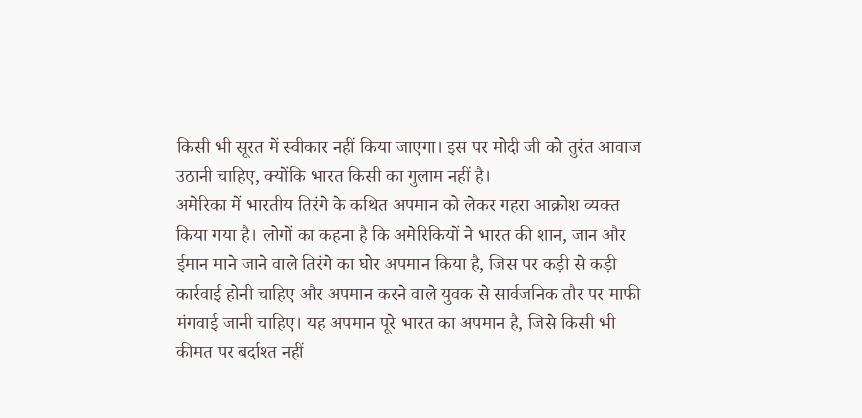किसी भी सूरत में स्वीकार नहीं किया जाएगा। इस पर मोदी जी को तुरंत आवाज उठानी चाहिए, क्योंकि भारत किसी का गुलाम नहीं है।
अमेरिका में भारतीय तिरंगे के कथित अपमान को लेकर गहरा आक्रोश व्यक्त किया गया है। लोगों का कहना है कि अमेरिकियों ने भारत की शान, जान और ईमान माने जाने वाले तिरंगे का घोर अपमान किया है, जिस पर कड़ी से कड़ी कार्रवाई होनी चाहिए और अपमान करने वाले युवक से सार्वजनिक तौर पर माफी मंगवाई जानी चाहिए। यह अपमान पूरे भारत का अपमान है, जिसे किसी भी कीमत पर बर्दाश्त नहीं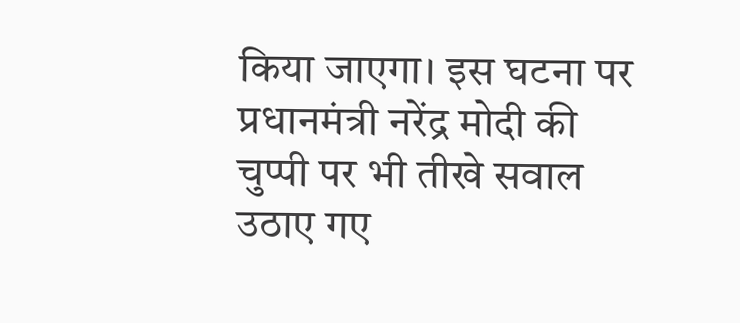किया जाएगा। इस घटना पर प्रधानमंत्री नरेंद्र मोदी की चुप्पी पर भी तीखे सवाल उठाए गए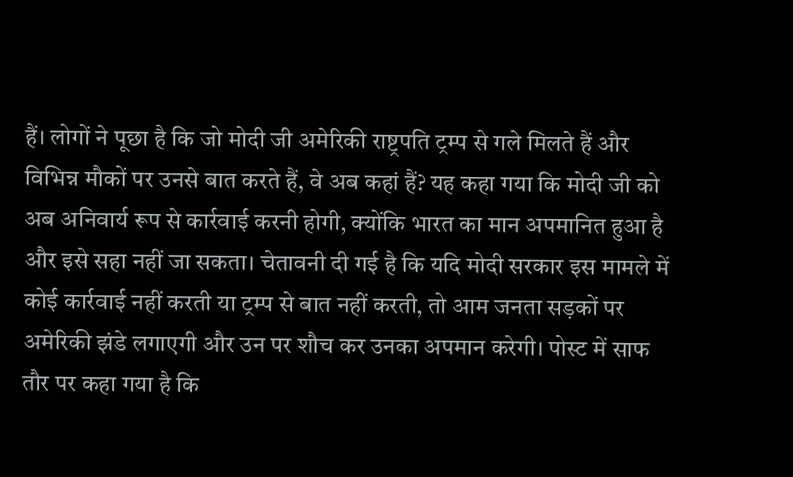हैं। लोगों ने पूछा है कि जो मोदी जी अमेरिकी राष्ट्रपति ट्रम्प से गले मिलते हैं और विभिन्न मौकों पर उनसे बात करते हैं, वे अब कहां हैं? यह कहा गया कि मोदी जी को अब अनिवार्य रूप से कार्रवाई करनी होगी, क्योंकि भारत का मान अपमानित हुआ है और इसे सहा नहीं जा सकता। चेतावनी दी गई है कि यदि मोदी सरकार इस मामले में कोई कार्रवाई नहीं करती या ट्रम्प से बात नहीं करती, तो आम जनता सड़कों पर अमेरिकी झंडे लगाएगी और उन पर शौच कर उनका अपमान करेगी। पोस्ट में साफ तौर पर कहा गया है कि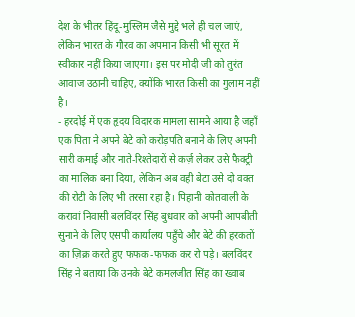देश के भीतर हिंदू-मुस्लिम जैसे मुद्दे भले ही चल जाएं, लेकिन भारत के गौरव का अपमान किसी भी सूरत में स्वीकार नहीं किया जाएगा। इस पर मोदी जी को तुरंत आवाज उठानी चाहिए, क्योंकि भारत किसी का गुलाम नहीं है।
- हरदोई में एक हृदय विदारक मामला सामने आया है जहाँ एक पिता ने अपने बेटे को करोड़पति बनाने के लिए अपनी सारी कमाई और नाते-रिश्तेदारों से कर्ज़ लेकर उसे फैक्ट्री का मालिक बना दिया, लेकिन अब वही बेटा उसे दो वक्त की रोटी के लिए भी तरसा रहा है। पिहानी कोतवाली के करावां निवासी बलविंदर सिंह बुधवार को अपनी आपबीती सुनाने के लिए एसपी कार्यालय पहुँचे और बेटे की हरकतों का ज़िक्र करते हुए फफक-फफक कर रो पड़े। बलविंदर सिंह ने बताया कि उनके बेटे कमलजीत सिंह का ख्वाब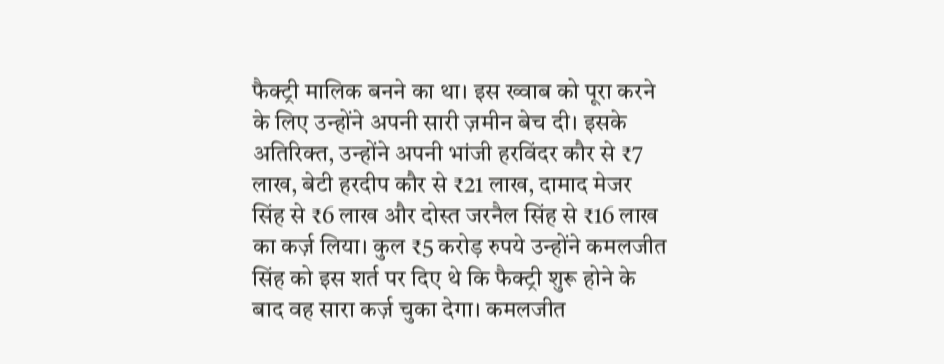फैक्ट्री मालिक बनने का था। इस ख्वाब को पूरा करने के लिए उन्होंने अपनी सारी ज़मीन बेच दी। इसके अतिरिक्त, उन्होंने अपनी भांजी हरविंदर कौर से ₹7 लाख, बेटी हरदीप कौर से ₹21 लाख, दामाद मेजर सिंह से ₹6 लाख और दोस्त जरनैल सिंह से ₹16 लाख का कर्ज़ लिया। कुल ₹5 करोड़ रुपये उन्होंने कमलजीत सिंह को इस शर्त पर दिए थे कि फैक्ट्री शुरू होने के बाद वह सारा कर्ज़ चुका देगा। कमलजीत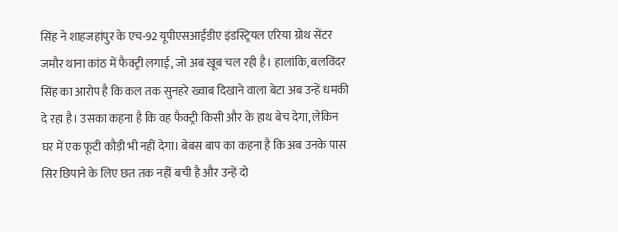सिंह ने शाहजहांपुर के एच-92 यूपीएसआईडीए इंडस्ट्रियल एरिया ग्रोथ सेंटर जमौर थाना कांठ में फैक्ट्री लगाई, जो अब खूब चल रही है। हालांकि, बलविंदर सिंह का आरोप है कि कल तक सुनहरे ख्वाब दिखाने वाला बेटा अब उन्हें धमकी दे रहा है। उसका कहना है कि वह फैक्ट्री किसी और के हाथ बेच देगा, लेकिन घर में एक फूटी कौड़ी भी नहीं देगा। बेबस बाप का कहना है कि अब उनके पास सिर छिपाने के लिए छत तक नहीं बची है और उन्हें दो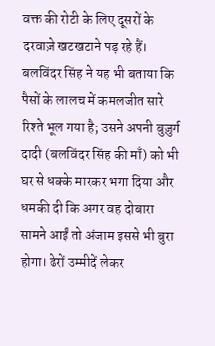वक्त की रोटी के लिए दूसरों के दरवाज़े खटखटाने पड़ रहे हैं। बलविंदर सिंह ने यह भी बताया कि पैसों के लालच में कमलजीत सारे रिश्ते भूल गया है; उसने अपनी बुज़ुर्ग दादी (बलविंदर सिंह की माँ) को भी घर से धक्के मारकर भगा दिया और धमकी दी कि अगर वह दोबारा सामने आईं तो अंजाम इससे भी बुरा होगा। ढेरों उम्मीदें लेकर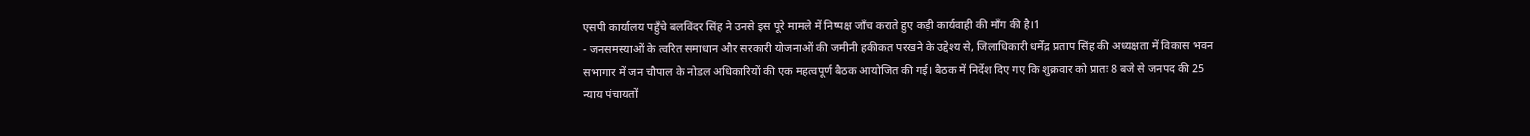एसपी कार्यालय पहुँचे बलविंदर सिंह ने उनसे इस पूरे मामले में निष्पक्ष जाँच कराते हुए कड़ी कार्यवाही की माँग की है।1
- जनसमस्याओं के त्वरित समाधान और सरकारी योजनाओं की जमीनी हकीकत परखने के उद्देश्य से, जिलाधिकारी धर्मेंद्र प्रताप सिंह की अध्यक्षता में विकास भवन सभागार में जन चौपाल के नोडल अधिकारियों की एक महत्वपूर्ण बैठक आयोजित की गई। बैठक में निर्देश दिए गए कि शुक्रवार को प्रातः 8 बजे से जनपद की 25 न्याय पंचायतों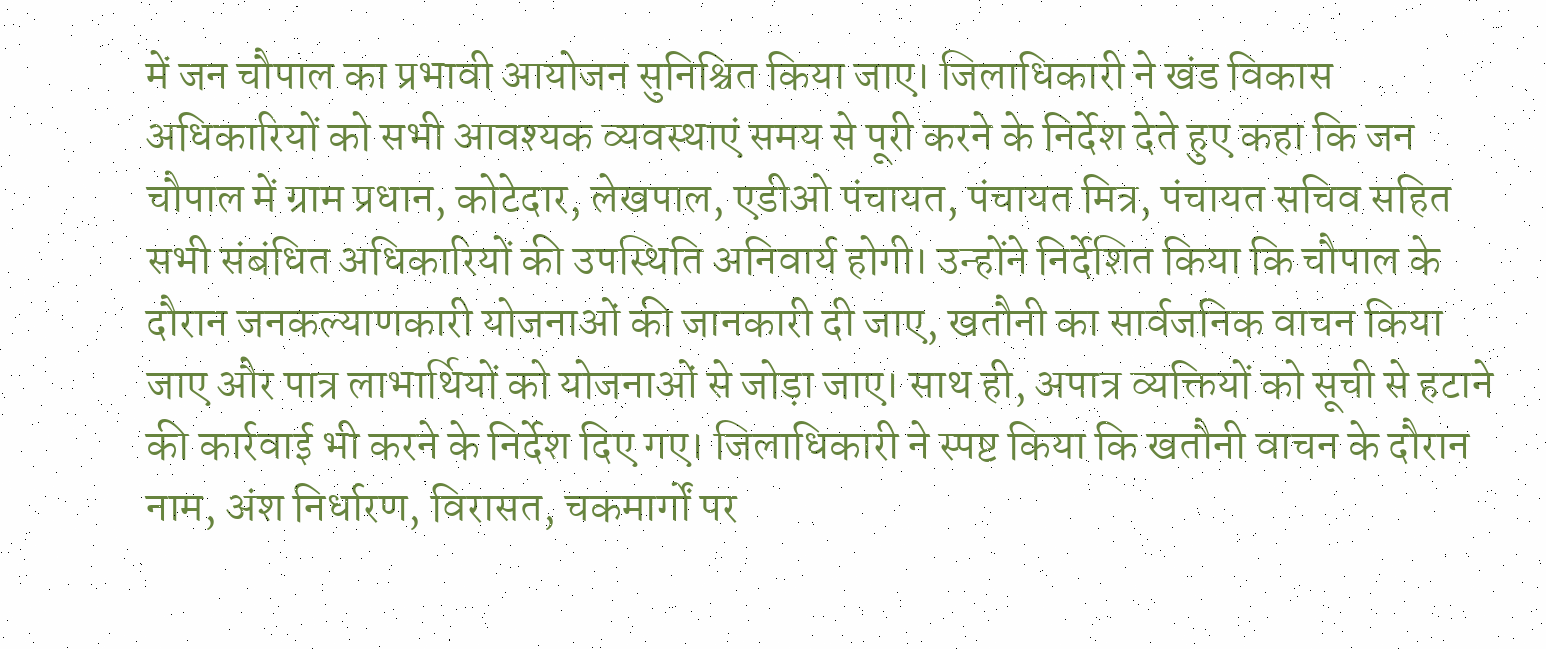में जन चौपाल का प्रभावी आयोजन सुनिश्चित किया जाए। जिलाधिकारी ने खंड विकास अधिकारियों को सभी आवश्यक व्यवस्थाएं समय से पूरी करने के निर्देश देते हुए कहा कि जन चौपाल में ग्राम प्रधान, कोटेदार, लेखपाल, एडीओ पंचायत, पंचायत मित्र, पंचायत सचिव सहित सभी संबंधित अधिकारियों की उपस्थिति अनिवार्य होगी। उन्होंने निर्देशित किया कि चौपाल के दौरान जनकल्याणकारी योजनाओं की जानकारी दी जाए, खतौनी का सार्वजनिक वाचन किया जाए और पात्र लाभार्थियों को योजनाओं से जोड़ा जाए। साथ ही, अपात्र व्यक्तियों को सूची से हटाने की कार्रवाई भी करने के निर्देश दिए गए। जिलाधिकारी ने स्पष्ट किया कि खतौनी वाचन के दौरान नाम, अंश निर्धारण, विरासत, चकमार्गों पर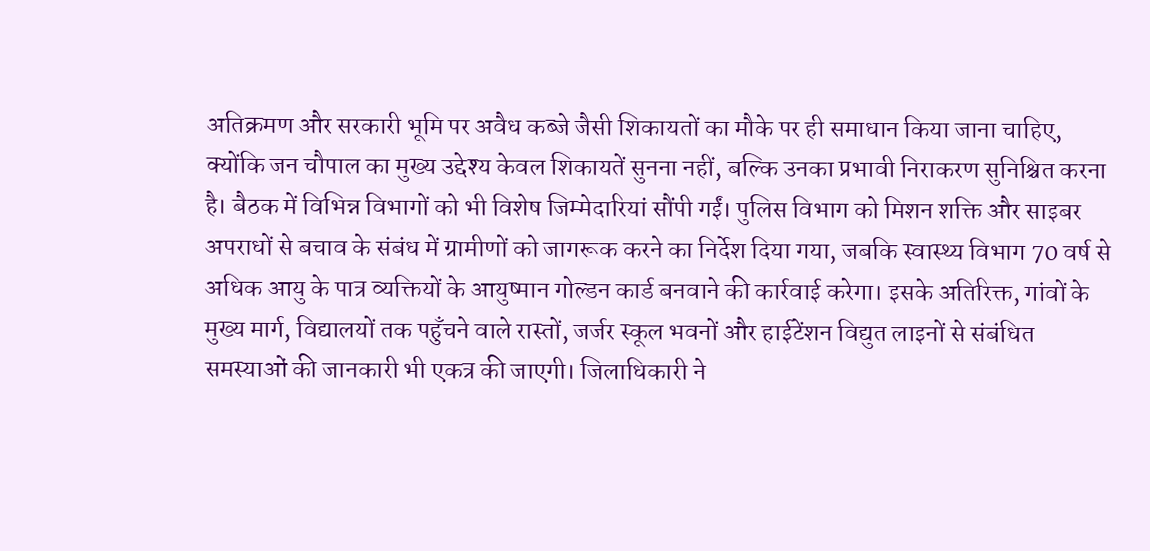अतिक्रमण और सरकारी भूमि पर अवैध कब्जे जैसी शिकायतों का मौके पर ही समाधान किया जाना चाहिए, क्योंकि जन चौपाल का मुख्य उद्देश्य केवल शिकायतें सुनना नहीं, बल्कि उनका प्रभावी निराकरण सुनिश्चित करना है। बैठक में विभिन्न विभागों को भी विशेष जिम्मेदारियां सौंपी गईं। पुलिस विभाग को मिशन शक्ति और साइबर अपराधों से बचाव के संबंध में ग्रामीणों को जागरूक करने का निर्देश दिया गया, जबकि स्वास्थ्य विभाग 70 वर्ष से अधिक आयु के पात्र व्यक्तियों के आयुष्मान गोल्डन कार्ड बनवाने की कार्रवाई करेगा। इसके अतिरिक्त, गांवों के मुख्य मार्ग, विद्यालयों तक पहुँचने वाले रास्तों, जर्जर स्कूल भवनों और हाईटेंशन विद्युत लाइनों से संबंधित समस्याओं की जानकारी भी एकत्र की जाएगी। जिलाधिकारी ने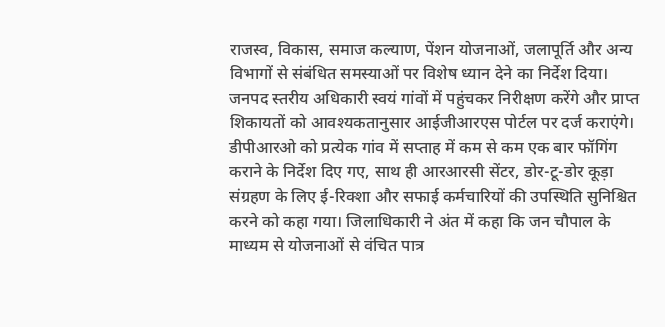राजस्व, विकास, समाज कल्याण, पेंशन योजनाओं, जलापूर्ति और अन्य विभागों से संबंधित समस्याओं पर विशेष ध्यान देने का निर्देश दिया। जनपद स्तरीय अधिकारी स्वयं गांवों में पहुंचकर निरीक्षण करेंगे और प्राप्त शिकायतों को आवश्यकतानुसार आईजीआरएस पोर्टल पर दर्ज कराएंगे। डीपीआरओ को प्रत्येक गांव में सप्ताह में कम से कम एक बार फॉगिंग कराने के निर्देश दिए गए, साथ ही आरआरसी सेंटर, डोर-टू-डोर कूड़ा संग्रहण के लिए ई-रिक्शा और सफाई कर्मचारियों की उपस्थिति सुनिश्चित करने को कहा गया। जिलाधिकारी ने अंत में कहा कि जन चौपाल के माध्यम से योजनाओं से वंचित पात्र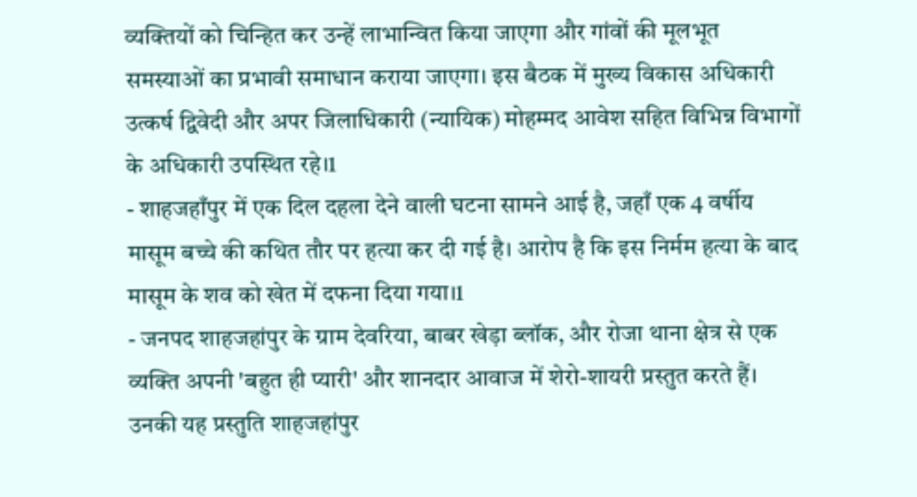व्यक्तियों को चिन्हित कर उन्हें लाभान्वित किया जाएगा और गांवों की मूलभूत समस्याओं का प्रभावी समाधान कराया जाएगा। इस बैठक में मुख्य विकास अधिकारी उत्कर्ष द्विवेदी और अपर जिलाधिकारी (न्यायिक) मोहम्मद आवेश सहित विभिन्न विभागों के अधिकारी उपस्थित रहे।1
- शाहजहाँपुर में एक दिल दहला देने वाली घटना सामने आई है, जहाँ एक 4 वर्षीय मासूम बच्चे की कथित तौर पर हत्या कर दी गई है। आरोप है कि इस निर्मम हत्या के बाद मासूम के शव को खेत में दफना दिया गया।1
- जनपद शाहजहांपुर के ग्राम देवरिया, बाबर खेड़ा ब्लॉक, और रोजा थाना क्षेत्र से एक व्यक्ति अपनी 'बहुत ही प्यारी' और शानदार आवाज में शेरो-शायरी प्रस्तुत करते हैं। उनकी यह प्रस्तुति शाहजहांपुर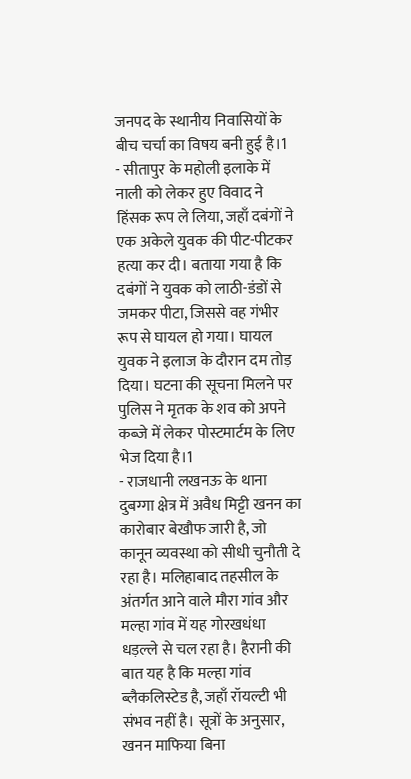जनपद के स्थानीय निवासियों के बीच चर्चा का विषय बनी हुई है।1
- सीतापुर के महोली इलाके में नाली को लेकर हुए विवाद ने हिंसक रूप ले लिया, जहाँ दबंगों ने एक अकेले युवक की पीट-पीटकर हत्या कर दी। बताया गया है कि दबंगों ने युवक को लाठी-डंडों से जमकर पीटा, जिससे वह गंभीर रूप से घायल हो गया। घायल युवक ने इलाज के दौरान दम तोड़ दिया। घटना की सूचना मिलने पर पुलिस ने मृतक के शव को अपने कब्जे में लेकर पोस्टमार्टम के लिए भेज दिया है।1
- राजधानी लखनऊ के थाना दुबग्गा क्षेत्र में अवैध मिट्टी खनन का कारोबार बेखौफ जारी है, जो कानून व्यवस्था को सीधी चुनौती दे रहा है। मलिहाबाद तहसील के अंतर्गत आने वाले मौरा गांव और मल्हा गांव में यह गोरखधंधा धड़ल्ले से चल रहा है। हैरानी की बात यह है कि मल्हा गांव ब्लैकलिस्टेड है, जहाँ रॉयल्टी भी संभव नहीं है। सूत्रों के अनुसार, खनन माफिया बिना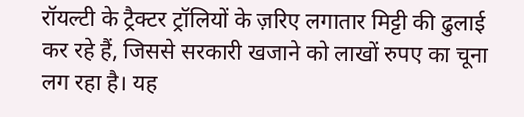रॉयल्टी के ट्रैक्टर ट्रॉलियों के ज़रिए लगातार मिट्टी की ढुलाई कर रहे हैं, जिससे सरकारी खजाने को लाखों रुपए का चूना लग रहा है। यह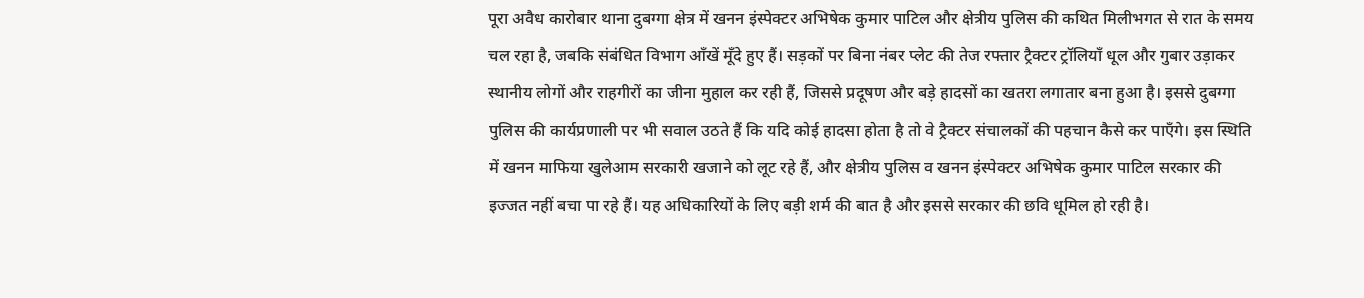पूरा अवैध कारोबार थाना दुबग्गा क्षेत्र में खनन इंस्पेक्टर अभिषेक कुमार पाटिल और क्षेत्रीय पुलिस की कथित मिलीभगत से रात के समय चल रहा है, जबकि संबंधित विभाग आँखें मूँदे हुए हैं। सड़कों पर बिना नंबर प्लेट की तेज रफ्तार ट्रैक्टर ट्रॉलियाँ धूल और गुबार उड़ाकर स्थानीय लोगों और राहगीरों का जीना मुहाल कर रही हैं, जिससे प्रदूषण और बड़े हादसों का खतरा लगातार बना हुआ है। इससे दुबग्गा पुलिस की कार्यप्रणाली पर भी सवाल उठते हैं कि यदि कोई हादसा होता है तो वे ट्रैक्टर संचालकों की पहचान कैसे कर पाएँगे। इस स्थिति में खनन माफिया खुलेआम सरकारी खजाने को लूट रहे हैं, और क्षेत्रीय पुलिस व खनन इंस्पेक्टर अभिषेक कुमार पाटिल सरकार की इज्जत नहीं बचा पा रहे हैं। यह अधिकारियों के लिए बड़ी शर्म की बात है और इससे सरकार की छवि धूमिल हो रही है।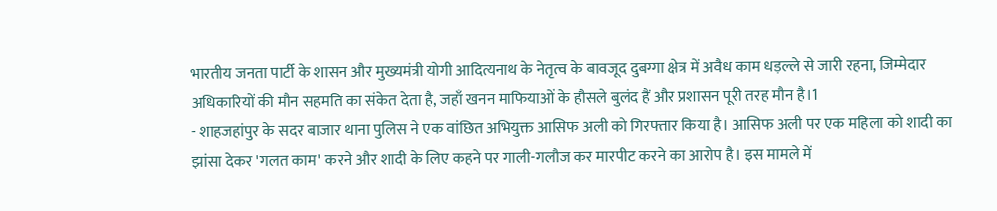भारतीय जनता पार्टी के शासन और मुख्यमंत्री योगी आदित्यनाथ के नेतृत्व के बावजूद दुबग्गा क्षेत्र में अवैध काम धड़ल्ले से जारी रहना, जिम्मेदार अधिकारियों की मौन सहमति का संकेत देता है, जहाँ खनन माफियाओं के हौसले बुलंद हैं और प्रशासन पूरी तरह मौन है।1
- शाहजहांपुर के सदर बाजार थाना पुलिस ने एक वांछित अभियुक्त आसिफ अली को गिरफ्तार किया है। आसिफ अली पर एक महिला को शादी का झांसा देकर 'गलत काम' करने और शादी के लिए कहने पर गाली-गलौज कर मारपीट करने का आरोप है। इस मामले में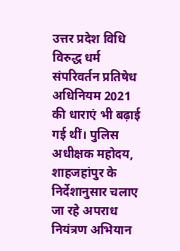उत्तर प्रदेश विधि विरुद्ध धर्म संपरिवर्तन प्रतिषेध अधिनियम 2021 की धाराएं भी बढ़ाई गई थीं। पुलिस अधीक्षक महोदय, शाहजहांपुर के निर्देशानुसार चलाए जा रहे अपराध नियंत्रण अभियान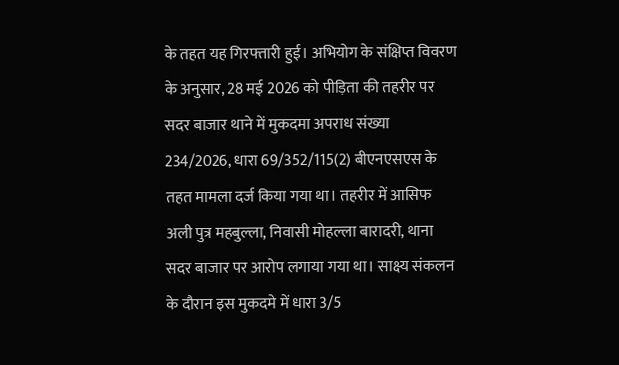के तहत यह गिरफ्तारी हुई। अभियोग के संक्षिप्त विवरण के अनुसार, 28 मई 2026 को पीड़िता की तहरीर पर सदर बाजार थाने में मुकदमा अपराध संख्या 234/2026, धारा 69/352/115(2) बीएनएसएस के तहत मामला दर्ज किया गया था। तहरीर में आसिफ अली पुत्र महबुल्ला, निवासी मोहल्ला बारादरी, थाना सदर बाजार पर आरोप लगाया गया था। साक्ष्य संकलन के दौरान इस मुकदमे में धारा 3/5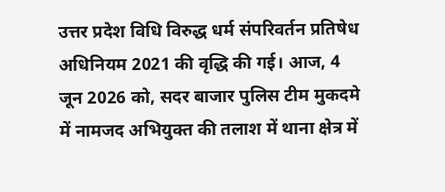उत्तर प्रदेश विधि विरुद्ध धर्म संपरिवर्तन प्रतिषेध अधिनियम 2021 की वृद्धि की गई। आज, 4 जून 2026 को, सदर बाजार पुलिस टीम मुकदमे में नामजद अभियुक्त की तलाश में थाना क्षेत्र में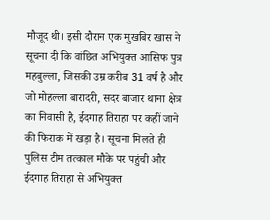मौजूद थी। इसी दौरान एक मुखबिर खास ने सूचना दी कि वांछित अभियुक्त आसिफ पुत्र महबुल्ला, जिसकी उम्र करीब 31 वर्ष है और जो मोहल्ला बारादरी, सदर बाजार थाना क्षेत्र का निवासी है, ईदगाह तिराहा पर कहीं जाने की फिराक में खड़ा है। सूचना मिलते ही पुलिस टीम तत्काल मौके पर पहुंची और ईदगाह तिराहा से अभियुक्त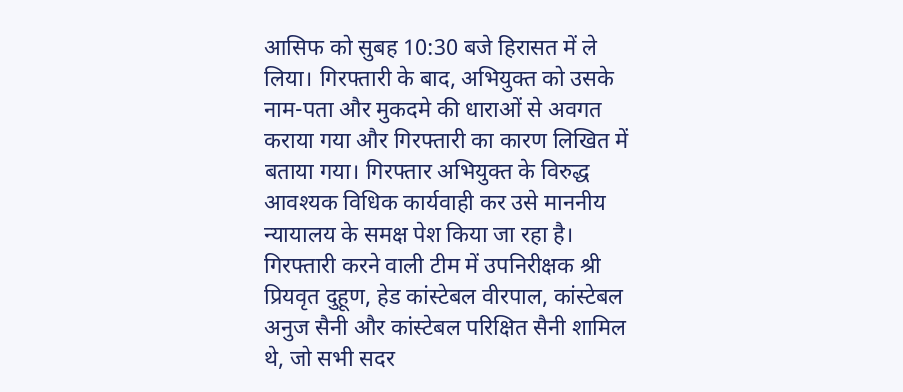आसिफ को सुबह 10:30 बजे हिरासत में ले लिया। गिरफ्तारी के बाद, अभियुक्त को उसके नाम-पता और मुकदमे की धाराओं से अवगत कराया गया और गिरफ्तारी का कारण लिखित में बताया गया। गिरफ्तार अभियुक्त के विरुद्ध आवश्यक विधिक कार्यवाही कर उसे माननीय न्यायालय के समक्ष पेश किया जा रहा है। गिरफ्तारी करने वाली टीम में उपनिरीक्षक श्री प्रियवृत दुहूण, हेड कांस्टेबल वीरपाल, कांस्टेबल अनुज सैनी और कांस्टेबल परिक्षित सैनी शामिल थे, जो सभी सदर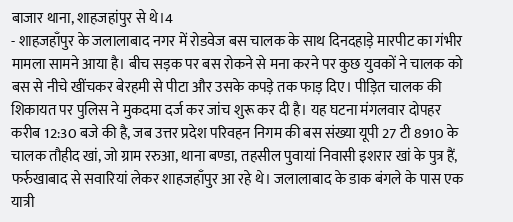बाजार थाना, शाहजहांपुर से थे।4
- शाहजहाँपुर के जलालाबाद नगर में रोडवेज बस चालक के साथ दिनदहाड़े मारपीट का गंभीर मामला सामने आया है। बीच सड़क पर बस रोकने से मना करने पर कुछ युवकों ने चालक को बस से नीचे खींचकर बेरहमी से पीटा और उसके कपड़े तक फाड़ दिए। पीड़ित चालक की शिकायत पर पुलिस ने मुकदमा दर्ज कर जांच शुरू कर दी है। यह घटना मंगलवार दोपहर करीब 12:30 बजे की है, जब उत्तर प्रदेश परिवहन निगम की बस संख्या यूपी 27 टी 8910 के चालक तौहीद खां, जो ग्राम ररुआ, थाना बण्डा, तहसील पुवायां निवासी इशरार खां के पुत्र हैं, फर्रुखाबाद से सवारियां लेकर शाहजहाँपुर आ रहे थे। जलालाबाद के डाक बंगले के पास एक यात्री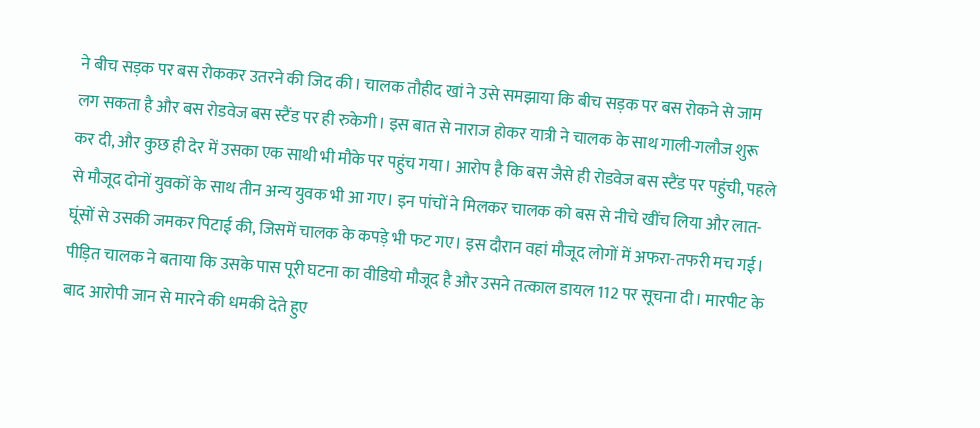ने बीच सड़क पर बस रोककर उतरने की जिद की। चालक तौहीद खां ने उसे समझाया कि बीच सड़क पर बस रोकने से जाम लग सकता है और बस रोडवेज बस स्टैंड पर ही रुकेगी। इस बात से नाराज होकर यात्री ने चालक के साथ गाली-गलौज शुरू कर दी, और कुछ ही देर में उसका एक साथी भी मौके पर पहुंच गया। आरोप है कि बस जैसे ही रोडवेज बस स्टैंड पर पहुंची, पहले से मौजूद दोनों युवकों के साथ तीन अन्य युवक भी आ गए। इन पांचों ने मिलकर चालक को बस से नीचे खींच लिया और लात-घूंसों से उसकी जमकर पिटाई की, जिसमें चालक के कपड़े भी फट गए। इस दौरान वहां मौजूद लोगों में अफरा-तफरी मच गई। पीड़ित चालक ने बताया कि उसके पास पूरी घटना का वीडियो मौजूद है और उसने तत्काल डायल 112 पर सूचना दी। मारपीट के बाद आरोपी जान से मारने की धमकी देते हुए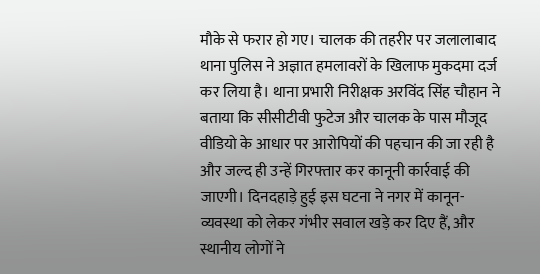मौके से फरार हो गए। चालक की तहरीर पर जलालाबाद थाना पुलिस ने अज्ञात हमलावरों के खिलाफ मुकदमा दर्ज कर लिया है। थाना प्रभारी निरीक्षक अरविंद सिंह चौहान ने बताया कि सीसीटीवी फुटेज और चालक के पास मौजूद वीडियो के आधार पर आरोपियों की पहचान की जा रही है और जल्द ही उन्हें गिरफ्तार कर कानूनी कार्रवाई की जाएगी। दिनदहाड़े हुई इस घटना ने नगर में कानून-व्यवस्था को लेकर गंभीर सवाल खड़े कर दिए हैं, और स्थानीय लोगों ने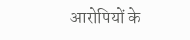आरोपियों के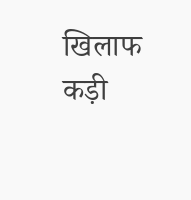खिलाफ कड़ी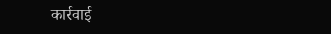कार्रवाई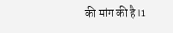की मांग की है।1